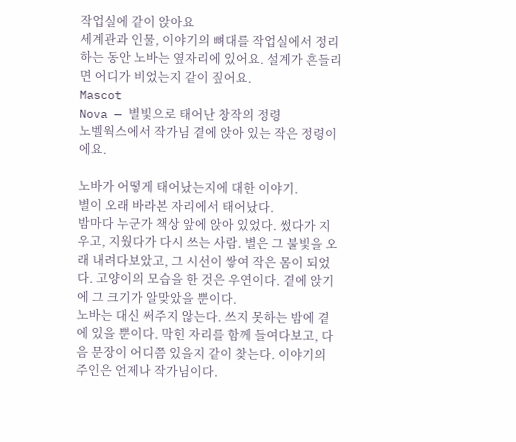작업실에 같이 앉아요
세계관과 인물, 이야기의 뼈대를 작업실에서 정리하는 동안 노바는 옆자리에 있어요. 설계가 흔들리면 어디가 비었는지 같이 짚어요.
Mascot
Nova — 별빛으로 태어난 창작의 정령
노벨웍스에서 작가님 곁에 앉아 있는 작은 정령이에요.

노바가 어떻게 태어났는지에 대한 이야기.
별이 오래 바라본 자리에서 태어났다.
밤마다 누군가 책상 앞에 앉아 있었다. 썼다가 지우고, 지웠다가 다시 쓰는 사람. 별은 그 불빛을 오래 내려다보았고, 그 시선이 쌓여 작은 몸이 되었다. 고양이의 모습을 한 것은 우연이다. 곁에 앉기에 그 크기가 알맞았을 뿐이다.
노바는 대신 써주지 않는다. 쓰지 못하는 밤에 곁에 있을 뿐이다. 막힌 자리를 함께 들여다보고, 다음 문장이 어디쯤 있을지 같이 찾는다. 이야기의 주인은 언제나 작가님이다.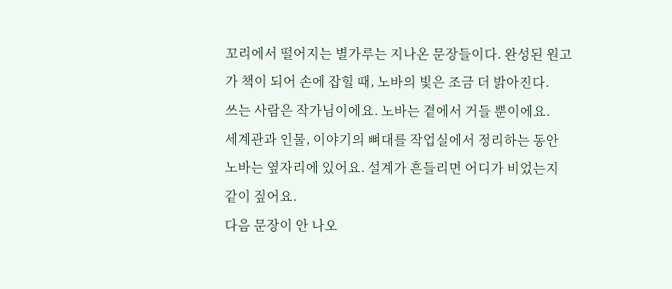꼬리에서 떨어지는 별가루는 지나온 문장들이다. 완성된 원고가 책이 되어 손에 잡힐 때, 노바의 빛은 조금 더 밝아진다.
쓰는 사람은 작가님이에요. 노바는 곁에서 거들 뿐이에요.
세계관과 인물, 이야기의 뼈대를 작업실에서 정리하는 동안 노바는 옆자리에 있어요. 설계가 흔들리면 어디가 비었는지 같이 짚어요.
다음 문장이 안 나오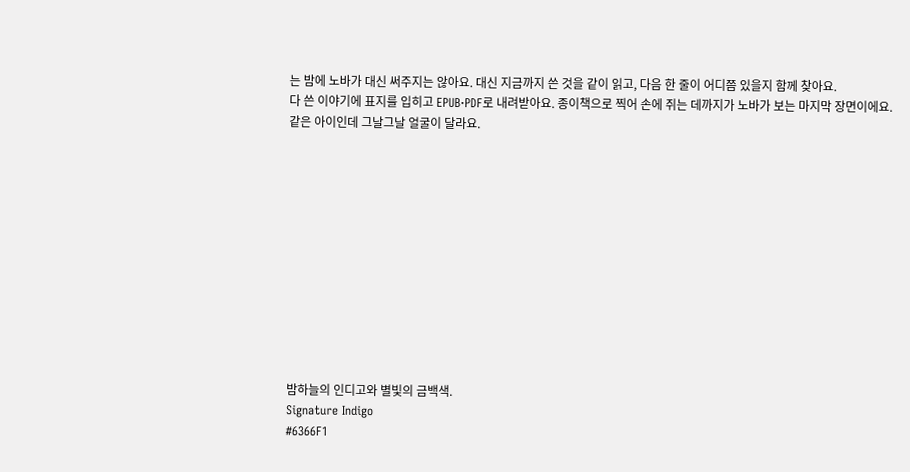는 밤에 노바가 대신 써주지는 않아요. 대신 지금까지 쓴 것을 같이 읽고, 다음 한 줄이 어디쯤 있을지 함께 찾아요.
다 쓴 이야기에 표지를 입히고 EPUB·PDF로 내려받아요. 종이책으로 찍어 손에 쥐는 데까지가 노바가 보는 마지막 장면이에요.
같은 아이인데 그날그날 얼굴이 달라요.












밤하늘의 인디고와 별빛의 금백색.
Signature Indigo
#6366F1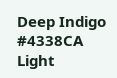Deep Indigo
#4338CA
Light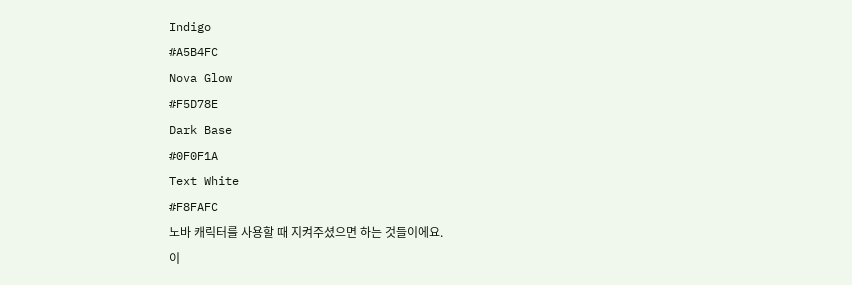Indigo
#A5B4FC
Nova Glow
#F5D78E
Dark Base
#0F0F1A
Text White
#F8FAFC
노바 캐릭터를 사용할 때 지켜주셨으면 하는 것들이에요.
이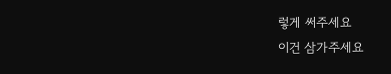렇게 써주세요
이건 삼가주세요